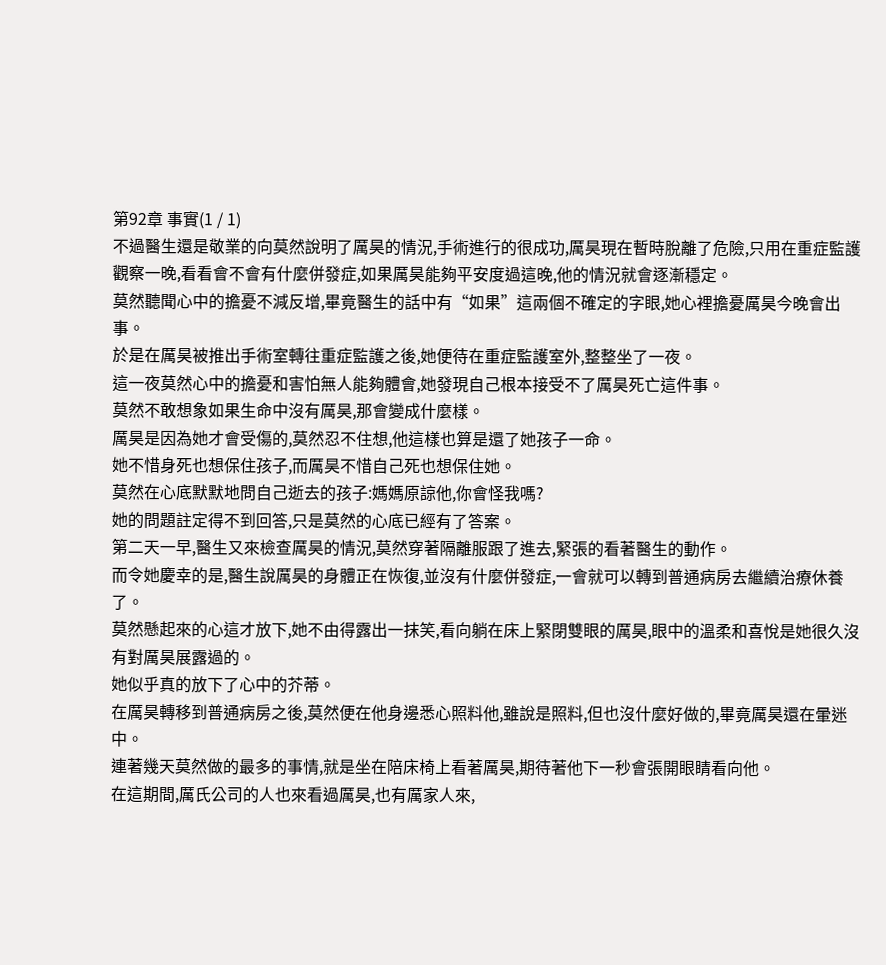第92章 事實(1 / 1)
不過醫生還是敬業的向莫然說明了厲昊的情況,手術進行的很成功,厲昊現在暫時脫離了危險,只用在重症監護觀察一晚,看看會不會有什麼併發症,如果厲昊能夠平安度過這晚,他的情況就會逐漸穩定。
莫然聽聞心中的擔憂不減反增,畢竟醫生的話中有“如果”這兩個不確定的字眼,她心裡擔憂厲昊今晚會出事。
於是在厲昊被推出手術室轉往重症監護之後,她便待在重症監護室外,整整坐了一夜。
這一夜莫然心中的擔憂和害怕無人能夠體會,她發現自己根本接受不了厲昊死亡這件事。
莫然不敢想象如果生命中沒有厲昊,那會變成什麼樣。
厲昊是因為她才會受傷的,莫然忍不住想,他這樣也算是還了她孩子一命。
她不惜身死也想保住孩子,而厲昊不惜自己死也想保住她。
莫然在心底默默地問自己逝去的孩子:媽媽原諒他,你會怪我嗎?
她的問題註定得不到回答,只是莫然的心底已經有了答案。
第二天一早,醫生又來檢查厲昊的情況,莫然穿著隔離服跟了進去,緊張的看著醫生的動作。
而令她慶幸的是,醫生說厲昊的身體正在恢復,並沒有什麼併發症,一會就可以轉到普通病房去繼續治療休養了。
莫然懸起來的心這才放下,她不由得露出一抹笑,看向躺在床上緊閉雙眼的厲昊,眼中的溫柔和喜悅是她很久沒有對厲昊展露過的。
她似乎真的放下了心中的芥蒂。
在厲昊轉移到普通病房之後,莫然便在他身邊悉心照料他,雖說是照料,但也沒什麼好做的,畢竟厲昊還在暈迷中。
連著幾天莫然做的最多的事情,就是坐在陪床椅上看著厲昊,期待著他下一秒會張開眼睛看向他。
在這期間,厲氏公司的人也來看過厲昊,也有厲家人來,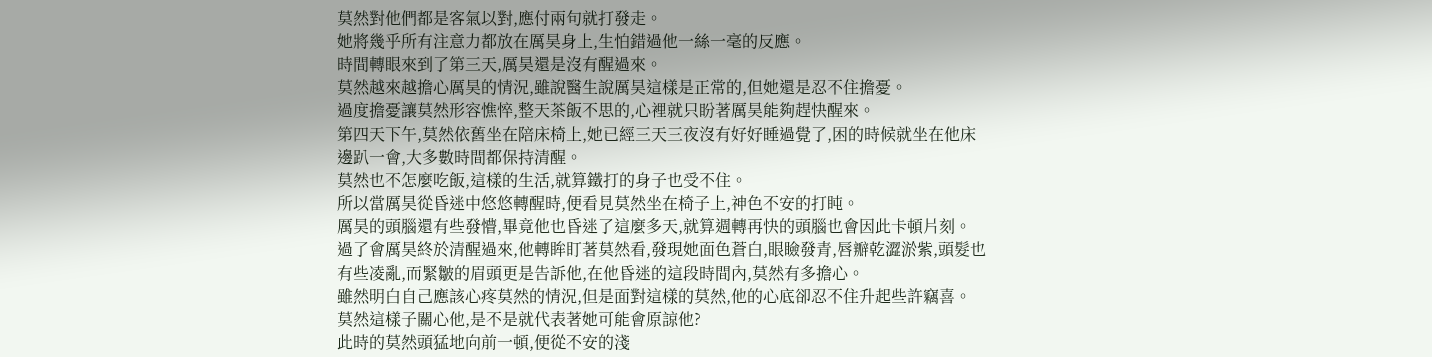莫然對他們都是客氣以對,應付兩句就打發走。
她將幾乎所有注意力都放在厲昊身上,生怕錯過他一絲一毫的反應。
時間轉眼來到了第三天,厲昊還是沒有醒過來。
莫然越來越擔心厲昊的情況,雖說醫生說厲昊這樣是正常的,但她還是忍不住擔憂。
過度擔憂讓莫然形容憔悴,整天茶飯不思的,心裡就只盼著厲昊能夠趕快醒來。
第四天下午,莫然依舊坐在陪床椅上,她已經三天三夜沒有好好睡過覺了,困的時候就坐在他床邊趴一會,大多數時間都保持清醒。
莫然也不怎麼吃飯,這樣的生活,就算鐵打的身子也受不住。
所以當厲昊從昏迷中悠悠轉醒時,便看見莫然坐在椅子上,神色不安的打盹。
厲昊的頭腦還有些發懵,畢竟他也昏迷了這麼多天,就算週轉再快的頭腦也會因此卡頓片刻。
過了會厲昊終於清醒過來,他轉眸盯著莫然看,發現她面色蒼白,眼瞼發青,唇瓣乾澀淤紫,頭髮也有些凌亂,而緊皺的眉頭更是告訴他,在他昏迷的這段時間內,莫然有多擔心。
雖然明白自己應該心疼莫然的情況,但是面對這樣的莫然,他的心底卻忍不住升起些許竊喜。
莫然這樣子關心他,是不是就代表著她可能會原諒他?
此時的莫然頭猛地向前一頓,便從不安的淺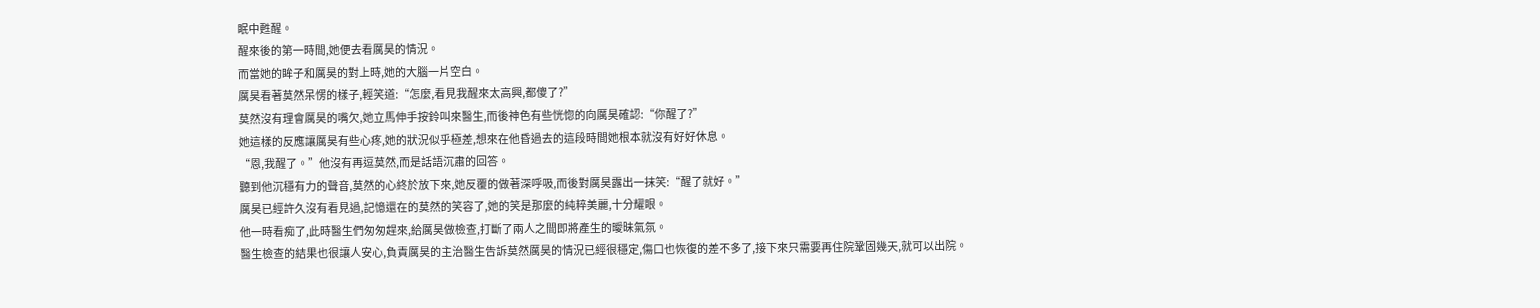眠中甦醒。
醒來後的第一時間,她便去看厲昊的情況。
而當她的眸子和厲昊的對上時,她的大腦一片空白。
厲昊看著莫然呆愣的樣子,輕笑道:“怎麼,看見我醒來太高興,都傻了?”
莫然沒有理會厲昊的嘴欠,她立馬伸手按鈴叫來醫生,而後神色有些恍惚的向厲昊確認:“你醒了?”
她這樣的反應讓厲昊有些心疼,她的狀況似乎極差,想來在他昏過去的這段時間她根本就沒有好好休息。
“恩,我醒了。”他沒有再逗莫然,而是話語沉肅的回答。
聽到他沉穩有力的聲音,莫然的心終於放下來,她反覆的做著深呼吸,而後對厲昊露出一抹笑:“醒了就好。”
厲昊已經許久沒有看見過,記憶還在的莫然的笑容了,她的笑是那麼的純粹美麗,十分耀眼。
他一時看痴了,此時醫生們匆匆趕來,給厲昊做檢查,打斷了兩人之間即將產生的曖昧氣氛。
醫生檢查的結果也很讓人安心,負責厲昊的主治醫生告訴莫然厲昊的情況已經很穩定,傷口也恢復的差不多了,接下來只需要再住院鞏固幾天,就可以出院。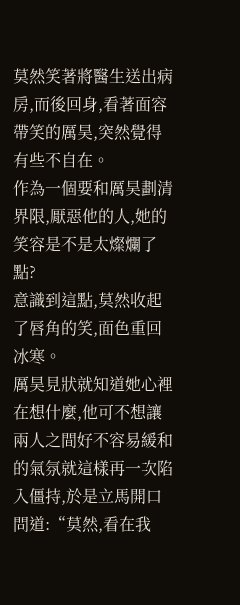莫然笑著將醫生送出病房,而後回身,看著面容帶笑的厲昊,突然覺得有些不自在。
作為一個要和厲昊劃清界限,厭惡他的人,她的笑容是不是太燦爛了點?
意識到這點,莫然收起了唇角的笑,面色重回冰寒。
厲昊見狀就知道她心裡在想什麼,他可不想讓兩人之間好不容易緩和的氣氛就這樣再一次陷入僵持,於是立馬開口問道:“莫然,看在我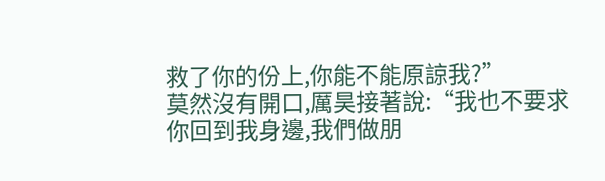救了你的份上,你能不能原諒我?”
莫然沒有開口,厲昊接著說:“我也不要求你回到我身邊,我們做朋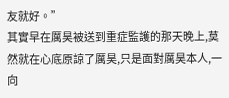友就好。”
其實早在厲昊被送到重症監護的那天晚上,莫然就在心底原諒了厲昊,只是面對厲昊本人,一向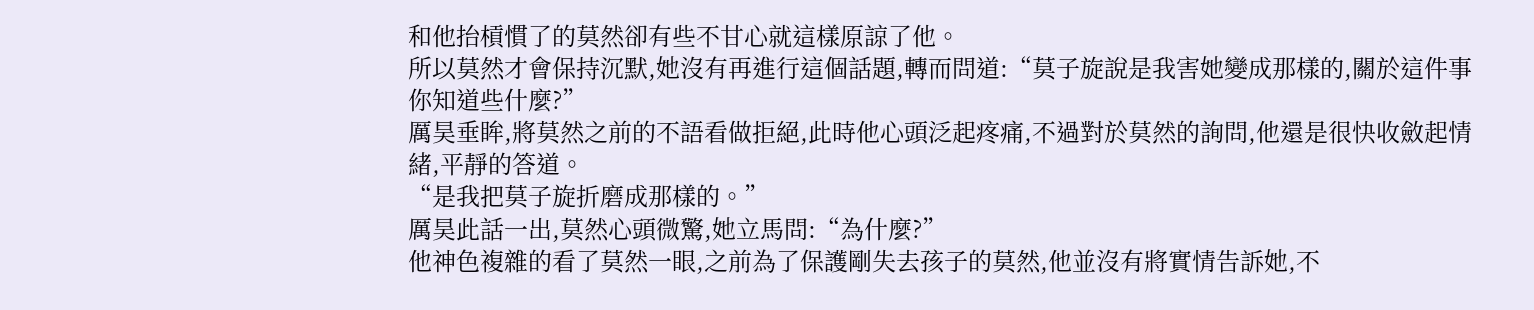和他抬槓慣了的莫然卻有些不甘心就這樣原諒了他。
所以莫然才會保持沉默,她沒有再進行這個話題,轉而問道:“莫子旋說是我害她變成那樣的,關於這件事你知道些什麼?”
厲昊垂眸,將莫然之前的不語看做拒絕,此時他心頭泛起疼痛,不過對於莫然的詢問,他還是很快收斂起情緒,平靜的答道。
“是我把莫子旋折磨成那樣的。”
厲昊此話一出,莫然心頭微驚,她立馬問:“為什麼?”
他神色複雜的看了莫然一眼,之前為了保護剛失去孩子的莫然,他並沒有將實情告訴她,不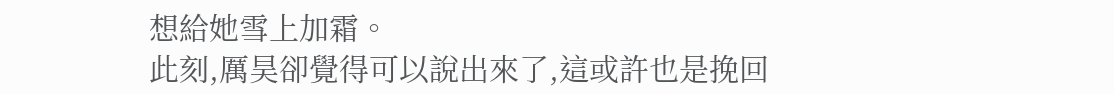想給她雪上加霜。
此刻,厲昊卻覺得可以說出來了,這或許也是挽回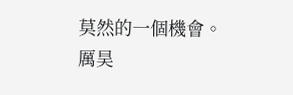莫然的一個機會。
厲昊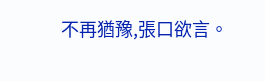不再猶豫,張口欲言。